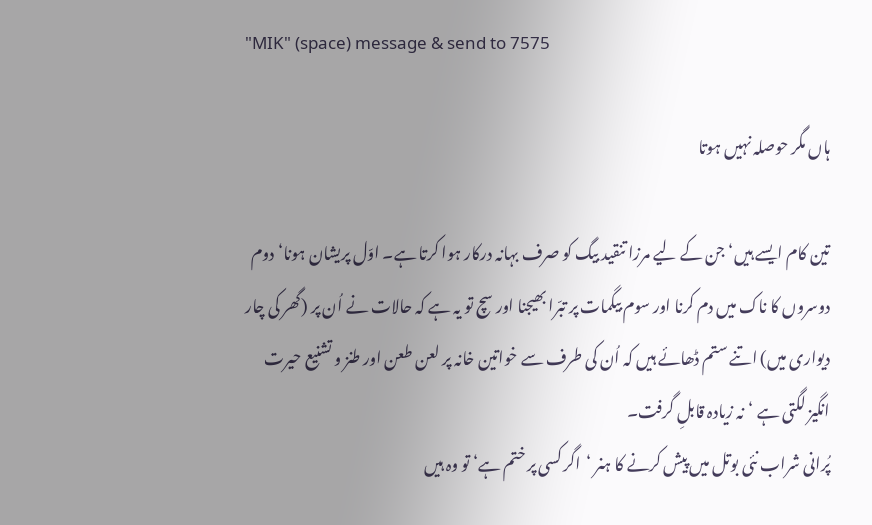"MIK" (space) message & send to 7575

ہاں مگر حوصلہ نہیں ہوتا

تین کام ایسے ہیں‘ جن کے لیے مرزا تنقید بیگ کو صرف بہانہ درکار ہوا کرتا ہے۔ اوّل پریشان ہونا‘ دوم دوسروں کا ناک میں دم کرنا اور سوم بیگمات پر تبّرا بھیجنا اور سچ تو یہ ہے کہ حالات نے اُن پر (گھر کی چار دیواری میں) اتنے ستم ڈھائے ہیں کہ اُن کی طرف سے خواتین خانہ پر لعن طعن اور طنز و تشنیع حیرت انگیز لگتی ہے ‘نہ زیادہ قابلِ گرفت۔
پُرانی شراب نئی بوتل میں پیش کرنے کا ہنر ‘اگر کسی پر ختم ہے‘ تو وہ ہیں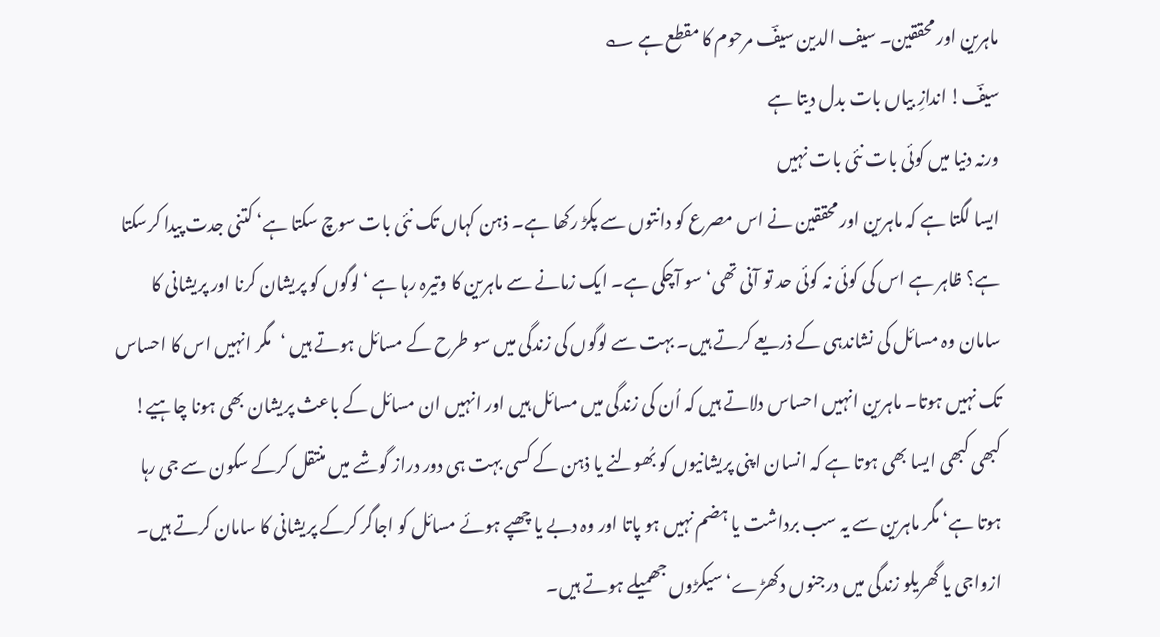ماہرین اور محققین۔ سیف الدین سیفؔ مرحوم کا مقطع ہے ؎
سیفؔ! اندازِ بیاں بات بدل دیتا ہے
ورنہ دنیا میں کوئی بات نئی بات نہیں
ایسا لگتا ہے کہ ماہرین اور محققین نے اس مصرع کو دانتوں سے پکڑ رکھا ہے۔ ذہن کہاں تک نئی بات سوچ سکتا ہے‘ کتنی جدت پیدا کرسکتا ہے؟ ظاہر ہے اس کی کوئی نہ کوئی حد تو آنی تھی‘ سو آچکی ہے۔ ایک زمانے سے ماہرین کا وتیرہ رہا ہے ‘لوگوں کو پریشان کرنا اور پریشانی کا سامان وہ مسائل کی نشاندہی کے ذریعے کرتے ہیں۔ بہت سے لوگوں کی زندگی میں سو طرح کے مسائل ہوتے ہیں ‘مگر انہیں اس کا احساس تک نہیں ہوتا۔ ماہرین انہیں احساس دلاتے ہیں کہ اُن کی زندگی میں مسائل ہیں اور انہیں ان مسائل کے باعث پریشان بھی ہونا چاہیے! کبھی کبھی ایسا بھی ہوتا ہے کہ انسان اپنی پریشانیوں کو بُھولنے یا ذہن کے کسی بہت ہی دور دراز گوشے میں منتقل کرکے سکون سے جی رہا ہوتا ہے‘ مگر ماہرین سے یہ سب برداشت یا ہضم نہیں ہو پاتا اور وہ دبے یا چھپے ہوئے مسائل کو اجاگر کرکے پریشانی کا سامان کرتے ہیں۔ ازواجی یا گھریلو زندگی میں درجنوں دکھڑے‘ سیکڑوں جھمیلے ہوتے ہیں۔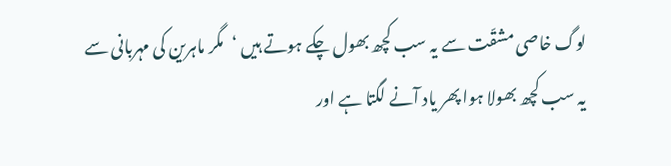لوگ خاصی مشقّت سے یہ سب کچھ بھول چکے ہوتے ہیں ‘مگر ماہرین کی مہربانی سے یہ سب کچھ بھولا ہوا پھر یاد آنے لگتا ہے اور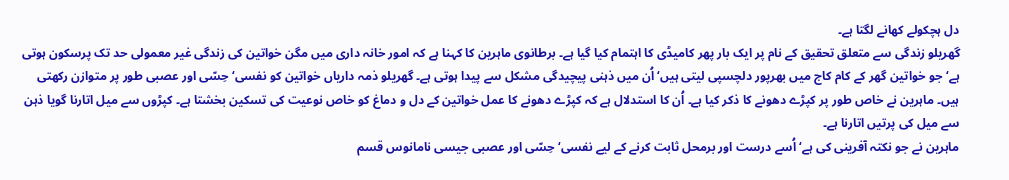دل ہچکولے کھانے لگتا ہے۔
گھریلو زندگی سے متعلق تحقیق کے نام پر ایک بار پھر کامیڈی کا اہتمام کیا گیا ہے۔ برطانوی ماہرین کا کہنا ہے کہ امور خانہ داری میں مگن خواتین کی زندگی غیر معمولی حد تک پرسکون ہوتی ہے‘ جو خواتین گھر کے کام کاج میں بھرپور دلچسپی لیتی ہیں‘ اُن میں ذہنی پیچیدگی مشکل سے پیدا ہوتی ہے۔ گھریلو ذمہ داریاں خواتین کو نفسی‘ حِسّی اور عصبی طور پر متوازن رکھتی ہیں۔ ماہرین نے خاص طور پر کپڑے دھونے کا ذکر کیا ہے۔ اُن کا استدلال ہے کہ کپڑے دھونے کا عمل خواتین کے دل و دماغ کو خاص نوعیت کی تسکین بخشتا ہے۔ کپڑوں سے میل اتارنا گویا ذہن سے میل کی پرتیں اتارنا ہے۔
ماہرین نے جو نکتہ آفرینی کی ہے‘ اُسے درست اور برمحل ثابت کرنے کے لیے نفسی‘ حِسّی اور عصبی جیسی نامانوس قسم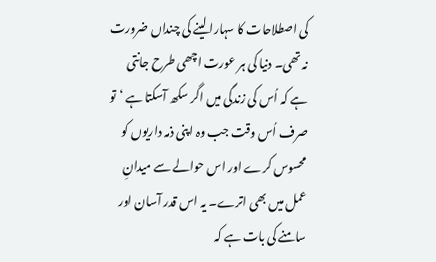کی اصطلاحات کا سہارا لینے کی چنداں ضرورت نہ تھی۔ دنیا کی ہر عورت اچھی طرح جانتی ہے کہ اُس کی زندگی میں اگر سکھ آسکتا ہے ‘تو صرف اُس وقت جب وہ اپنی ذمہ داریوں کو محسوس کرے اور اس حوالے سے میدانِ عمل میں بھی اترے۔ یہ اس قدر آسان اور سامنے کی بات ہے کہ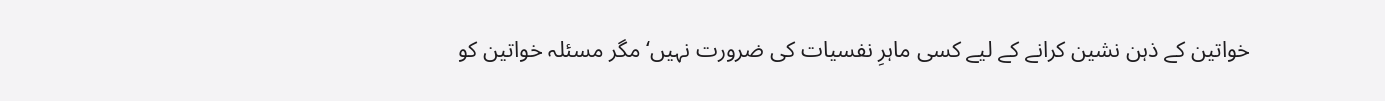خواتین کے ذہن نشین کرانے کے لیے کسی ماہرِ نفسیات کی ضرورت نہیں‘ مگر مسئلہ خواتین کو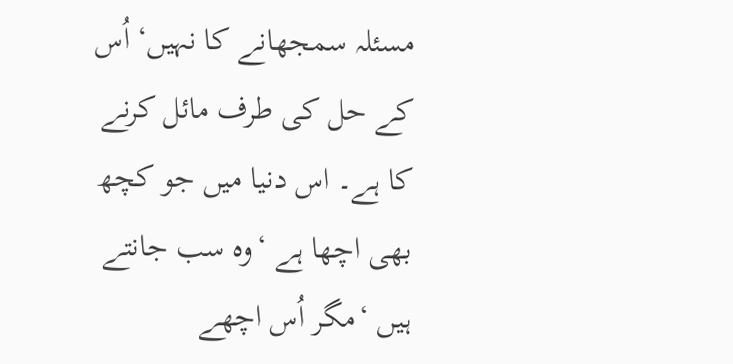مسئلہ سمجھانے کا نہیں‘ اُس کے حل کی طرف مائل کرنے کا ہے۔ اس دنیا میں جو کچھ بھی اچھا ہے ‘وہ سب جانتے ہیں ‘مگر اُس اچھے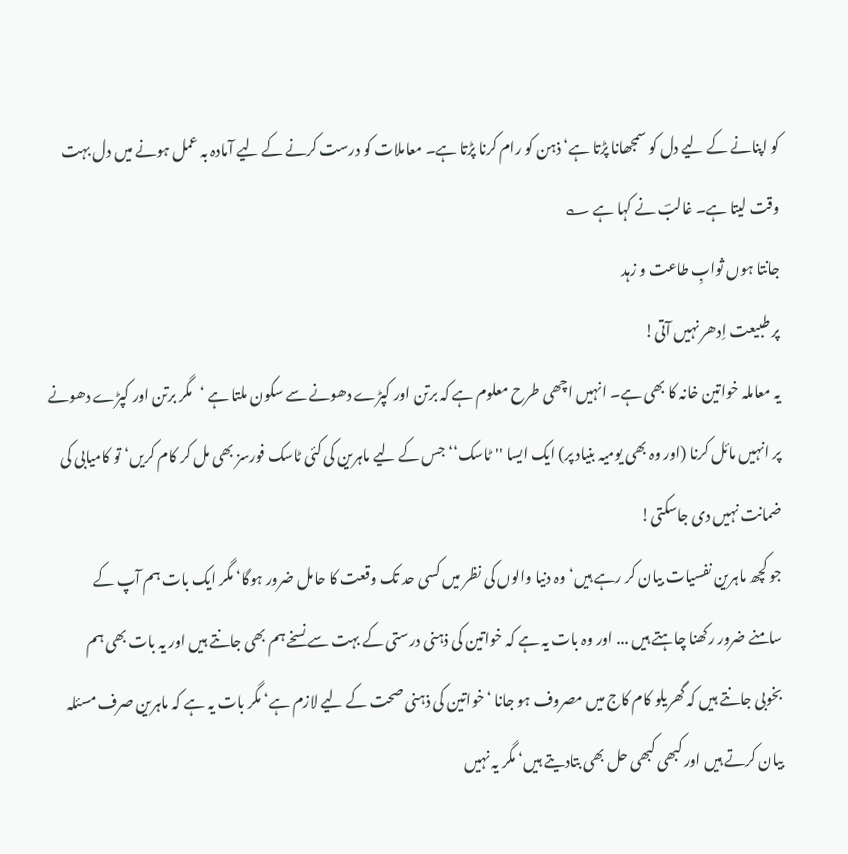کو اپنانے کے لیے دل کو سمجھانا پڑتا ہے‘ ذہن کو رام کرنا پڑتا ہے۔ معاملات کو درست کرنے کے لیے آمادہ بہ عمل ہونے میں دل بہت وقت لیتا ہے۔ غالبؔ نے کہا ہے ؎
جانتا ہوں ثوابِ طاعت و زہد
پر طبیعت اِدھر نہیں آتی!
یہ معاملہ خواتین خانہ کا بھی ہے۔ انہیں اچھی طرح معلوم ہے کہ برتن اور کپڑے دھونے سے سکون ملتا ہے ‘مگر برتن اور کپڑے دھونے پر انہیں مائل کرنا (اور وہ بھی یومیہ بنیاد پر) ایک ایسا ''ٹاسک‘‘ جس کے لیے ماہرین کی کئی ٹاسک فورسز بھی مل کر کام کریں‘ تو کامیابی کی ضمانت نہیں دی جاسکتی!
جو کچھ ماہرین نفسیات بیان کر رہے ہیں‘ وہ دنیا والوں کی نظر میں کسی حد تک وقعت کا حامل ضرور ہوگا‘ مگر ایک بات ہم آپ کے سامنے ضرور رکھنا چاہتے ہیں ... اور وہ بات یہ ہے کہ خواتین کی ذہنی درستی کے بہت سے نسخے ہم بھی جانتے ہیں اور یہ بات بھی ہم بخوبی جانتے ہیں کہ گھریلو کام کاج میں مصروف ہو جانا ‘خواتین کی ذہنی صحت کے لیے لازم ہے‘ مگر بات یہ ہے کہ ماہرین صرف مسئلہ بیان کرتے ہیں اور کبھی کبھی حل بھی بتادیتے ہیں‘ مگر یہ نہیں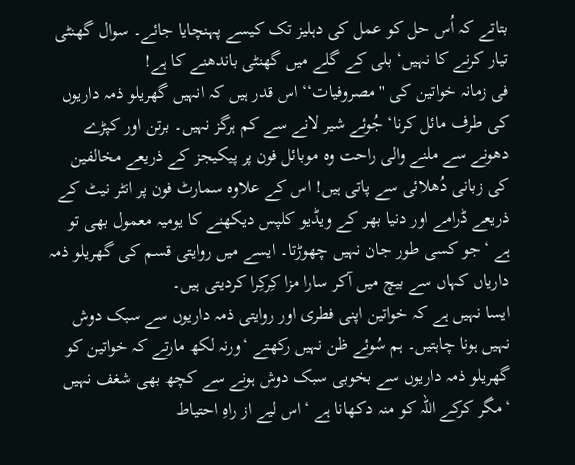بتاتے کہ اُس حل کو عمل کی دہلیز تک کیسے پہنچایا جائے۔ سوال گھنٹی تیار کرنے کا نہیں‘ بلی کے گلے میں گھنٹی باندھنے کا ہے!
فی زمانہ خواتین کی ''مصروفیات‘‘ اس قدر ہیں کہ انہیں گھریلو ذمہ داریوں کی طرف مائل کرنا‘ جُوئے شیر لانے سے کم ہرگز نہیں۔ برتن اور کپڑے دھونے سے ملنے والی راحت وہ موبائل فون پر پیکیجز کے ذریعے مخالفین کی زبانی دُھلائی سے پاتی ہیں! اس کے علاوہ سمارٹ فون پر انٹر نیٹ کے ذریعے ڈرامے اور دنیا بھر کے ویڈیو کلپس دیکھنے کا یومیہ معمول بھی تو ہے ‘جو کسی طور جان نہیں چھوڑتا۔ ایسے میں روایتی قسم کی گھریلو ذمہ داریاں کہاں سے بیچ میں آکر سارا مزا کِرکِرا کردیتی ہیں۔
ایسا نہیں ہے کہ خواتین اپنی فطری اور روایتی ذمہ داریوں سے سبک دوش نہیں ہونا چاہتیں۔ ہم سُوئے ظن نہیں رکھتے ‘ورنہ لکھ مارتے کہ خواتین کو گھریلو ذمہ داریوں سے بخوبی سبک دوش ہونے سے کچھ بھی شغف نہیں ‘مگر کرکے اللہ کو منہ دکھانا ہے ‘اس لیے از راہِ احتیاط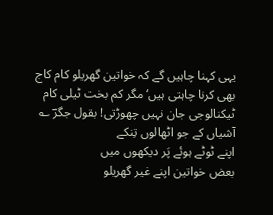یہی کہنا چاہیں گے کہ خواتین گھریلو کام کاج بھی کرنا چاہتی ہیں‘ مگر کم بخت ٹیلی کام ٹیکنالوجی جان نہیں چھوڑتی! بقول جگرؔ ؎
آشیاں کے جو اٹھالوں تِنکے
اپنے ٹوٹے ہوئے پَر دیکھوں میں
بعض خواتین اپنے غیر گھریلو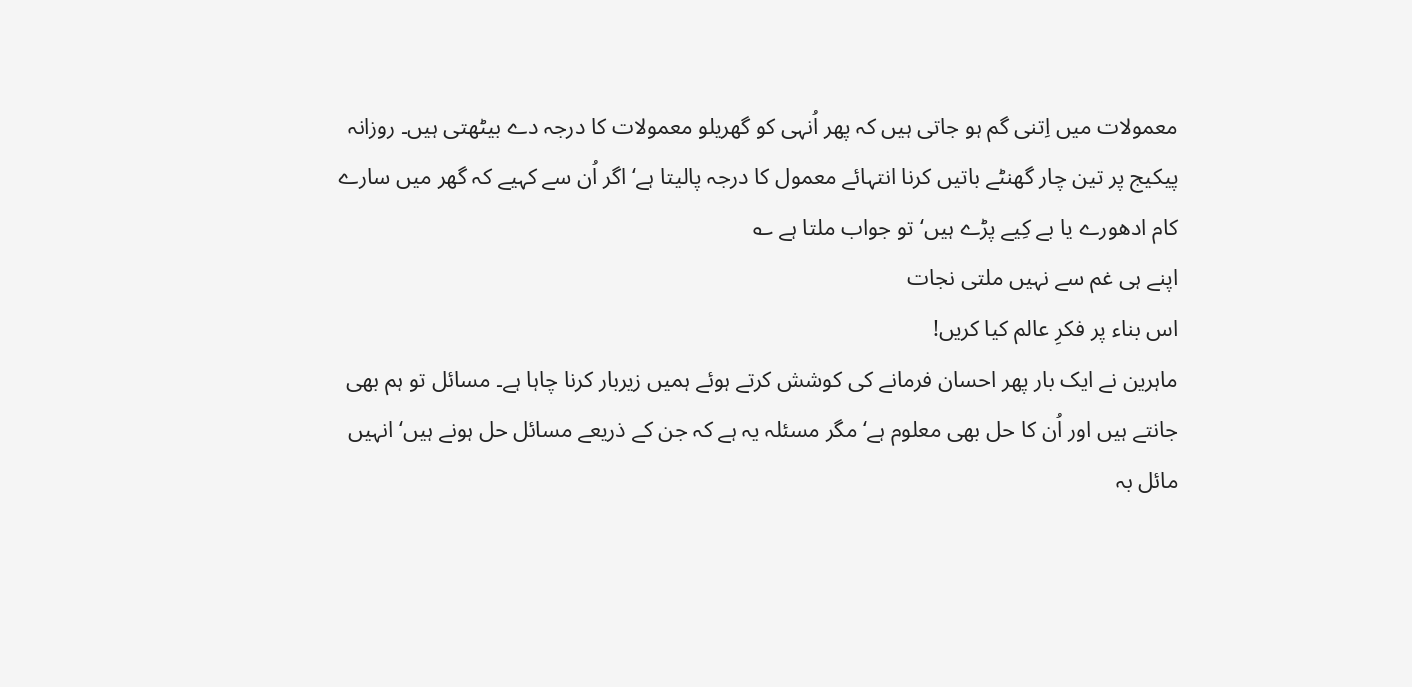معمولات میں اِتنی گم ہو جاتی ہیں کہ پھر اُنہی کو گھریلو معمولات کا درجہ دے بیٹھتی ہیں۔ روزانہ پیکیج پر تین چار گھنٹے باتیں کرنا انتہائے معمول کا درجہ پالیتا ہے‘ اگر اُن سے کہیے کہ گھر میں سارے کام ادھورے یا بے کِیے پڑے ہیں‘ تو جواب ملتا ہے ؎
اپنے ہی غم سے نہیں ملتی نجات
اس بناء پر فکرِ عالم کیا کریں!
ماہرین نے ایک بار پھر احسان فرمانے کی کوشش کرتے ہوئے ہمیں زیربار کرنا چاہا ہے۔ مسائل تو ہم بھی جانتے ہیں اور اُن کا حل بھی معلوم ہے‘ مگر مسئلہ یہ ہے کہ جن کے ذریعے مسائل حل ہونے ہیں‘ انہیں مائل بہ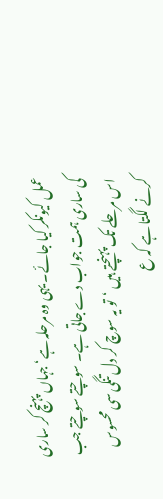عمل کیونکر کیا جائے۔ یہی وہ مرحلہ ہے‘ جہاں پہنچ کر ساری کی ساری ہمت جواب دے جاتی ہے۔ سوچتے سوچتے جب اس مرحلے تک پہنچتے ہیں ‘تو یہ سوچ کر دل تنگی سی محسوس کرنے لگتا ہے کہ ع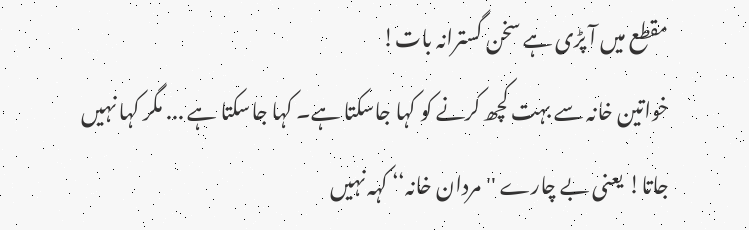مقطع میں آ پڑی ہے سخن گسترانہ بات!
خواتین خانہ سے بہت کچھ کرنے کو کہا جاسکتا ہے۔ کہا جاسکتا ہے ... مگر کہا نہیں جاتا! یعنی بے چارے ''مردان خانہ‘‘ کہہ نہیں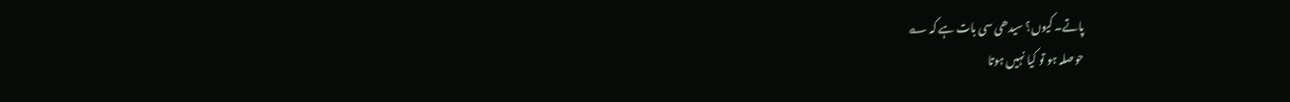پاتے۔ کیوں؟ سیدھی سی بات ہے کہ ؎
حوصلہ ہو تو کیا نہیں ہوتا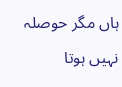ہاں مگر حوصلہ نہیں ہوتا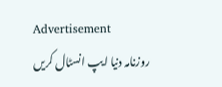Advertisement
روزنامہ دنیا ایپ انسٹال کریں